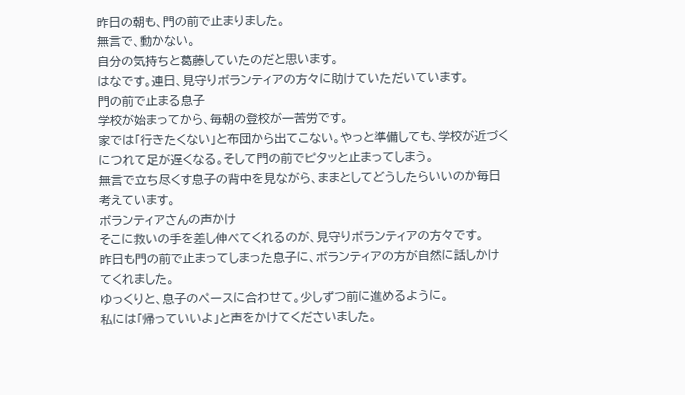昨日の朝も、門の前で止まりました。
無言で、動かない。
自分の気持ちと葛藤していたのだと思います。
はなです。連日、見守りボランティアの方々に助けていただいています。
門の前で止まる息子
学校が始まってから、毎朝の登校が一苦労です。
家では「行きたくない」と布団から出てこない。やっと準備しても、学校が近づくにつれて足が遅くなる。そして門の前でピタッと止まってしまう。
無言で立ち尽くす息子の背中を見ながら、ままとしてどうしたらいいのか毎日考えています。
ボランティアさんの声かけ
そこに救いの手を差し伸べてくれるのが、見守りボランティアの方々です。
昨日も門の前で止まってしまった息子に、ボランティアの方が自然に話しかけてくれました。
ゆっくりと、息子のペースに合わせて。少しずつ前に進めるように。
私には「帰っていいよ」と声をかけてくださいました。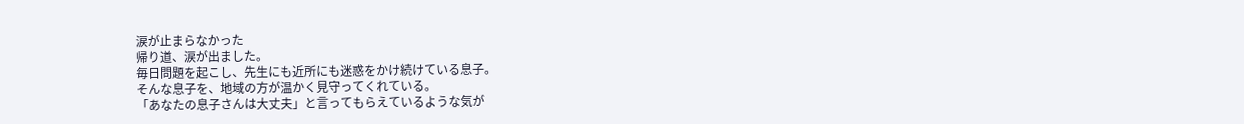涙が止まらなかった
帰り道、涙が出ました。
毎日問題を起こし、先生にも近所にも迷惑をかけ続けている息子。
そんな息子を、地域の方が温かく見守ってくれている。
「あなたの息子さんは大丈夫」と言ってもらえているような気が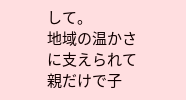して。
地域の温かさに支えられて
親だけで子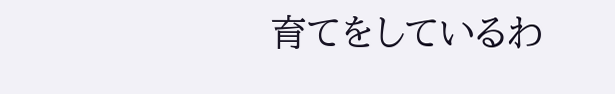育てをしているわ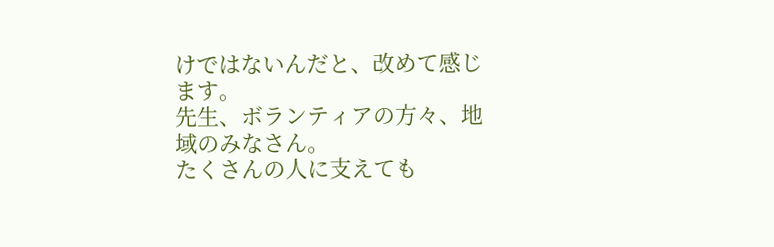けではないんだと、改めて感じます。
先生、ボランティアの方々、地域のみなさん。
たくさんの人に支えても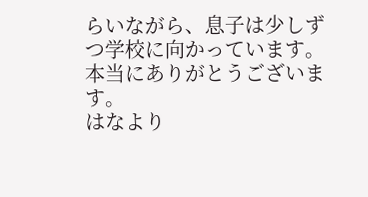らいながら、息子は少しずつ学校に向かっています。
本当にありがとうございます。
はなより